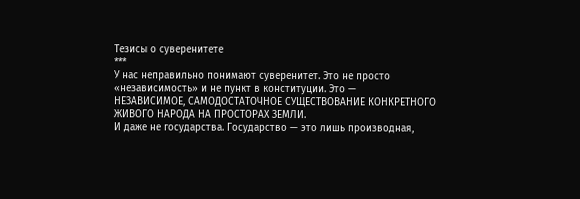Тезисы о суверенитете
***
У нас неправильно понимают суверенитет. Это не просто «независимость» и не пункт в конституции. Это —
НЕЗАВИСИМОЕ, САМОДОСТАТОЧНОЕ СУЩЕСТВОВАНИЕ КОНКРЕТНОГО ЖИВОГО НАРОДА НА ПРОСТОРАХ ЗЕМЛИ.
И даже не государства. Государство — это лишь производная,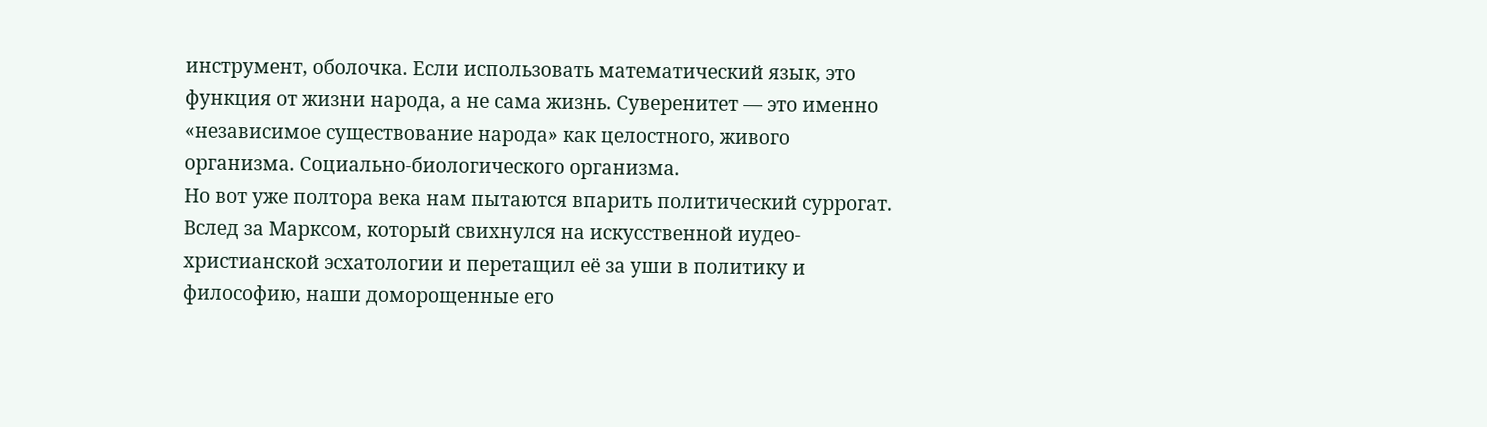инструмент, оболочка. Если использовать математический язык, это функция от жизни народа, а не сама жизнь. Суверенитет — это именно «независимое существование народа» как целостного, живого организма. Социально-биологического организма.
Но вот уже полтора века нам пытаются впарить политический суррогат.
Вслед за Марксом, который свихнулся на искусственной иудео-христианской эсхатологии и перетащил её за уши в политику и философию, наши доморощенные его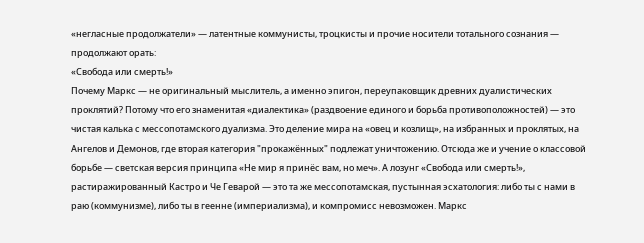«негласные продолжатели» — латентные коммунисты, троцкисты и прочие носители тотального сознания — продолжают орать:
«Свобода или смерть!»
Почему Маркс — не оригинальный мыслитель, а именно эпигон, переупаковщик древних дуалистических проклятий? Потому что его знаменитая «диалектика» (раздвоение единого и борьба противоположностей) — это чистая калька с мессопотамского дуализма. Это деление мира на «овец и козлищ», на избранных и проклятых, на Ангелов и Демонов, где вторая категория "прокажённых" подлежат уничтожению. Отсюда же и учение о классовой борьбе — светская версия принципа «Не мир я принёс вам, но меч». А лозунг «Свобода или смерть!», растиражированный Кастро и Че Геварой — это та же мессопотамская, пустынная эсхатология: либо ты с нами в раю (коммунизме), либо ты в геенне (империализма), и компромисс невозможен. Маркс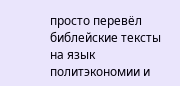просто перевёл библейские тексты на язык политэкономии и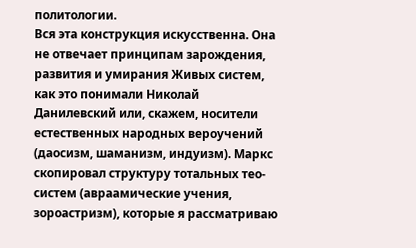политологии.
Вся эта конструкция искусственна. Она не отвечает принципам зарождения, развития и умирания Живых систем, как это понимали Николай Данилевский или, скажем, носители естественных народных вероучений (даосизм, шаманизм, индуизм). Маркс скопировал структуру тотальных тео-систем (авраамические учения, зороастризм), которые я рассматриваю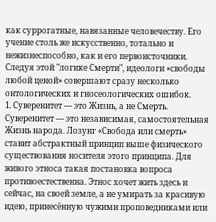как суррогатные, навязанные человечеству. Его учение столь же искусственно, тотально и нежизнеспособно, как и его первоисточники.
Следуя этой "логике Смерти", идеологи «свободы любой ценой» совершают сразу несколько онтологических и гносеологических ошибок.
1. Суверенитет — это Жизнь, а не Смерть.
Суверенитет — это независимая, самостоятельная Жизнь народа. Лозунг «Свобода или смерть» ставит абстрактный принцип выше физического существования носителя этого принципа. Для живого этноса такая постановка вопроса противоестественна. Этнос хочет жить здесь и сейчас, на своей земле, а не умирать за красивую идею, принесённую чужими проповедниками или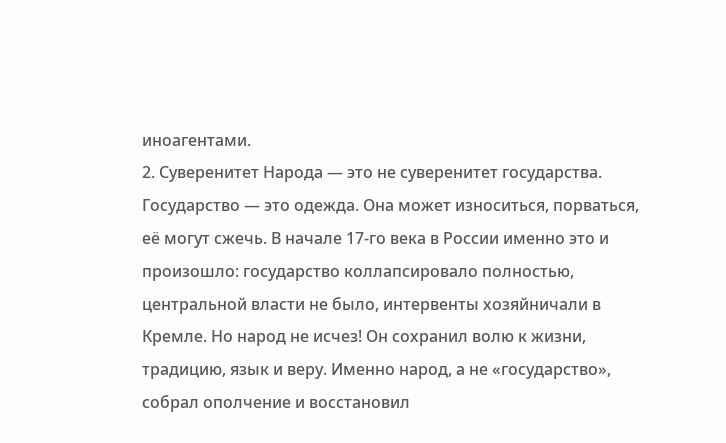иноагентами.
2. Суверенитет Народа — это не суверенитет государства.
Государство — это одежда. Она может износиться, порваться, её могут сжечь. В начале 17-го века в России именно это и произошло: государство коллапсировало полностью, центральной власти не было, интервенты хозяйничали в Кремле. Но народ не исчез! Он сохранил волю к жизни, традицию, язык и веру. Именно народ, а не «государство», собрал ополчение и восстановил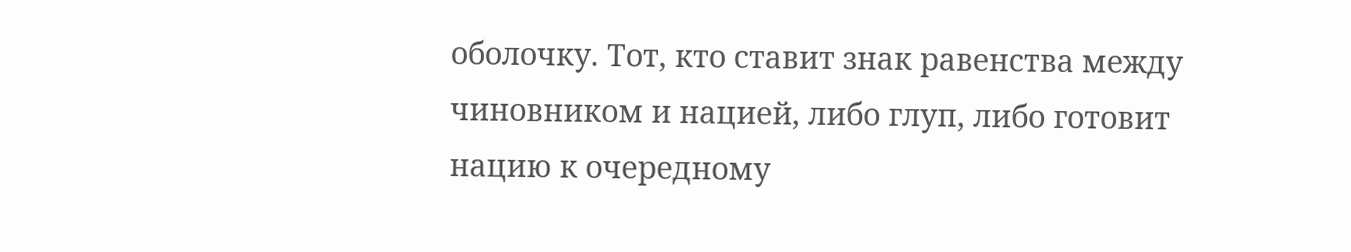оболочку. Тот, кто ставит знак равенства между чиновником и нацией, либо глуп, либо готовит нацию к очередному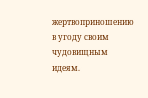жертвоприношению в угоду своим чудовищным идеям.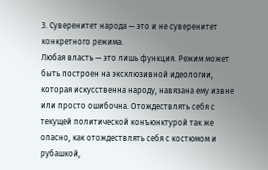3. Суверенитет народа — это и не суверенитет конкретного режима.
Любая власть — это лишь функция. Режим может быть построен на эксклюзивной идеологии, которая искусственна народу, навязана ему извне или просто ошибочна. Отождествлять себя с текущей политической конъюнктурой так же опасно, как отождествлять себя с костюмом и рубашкой,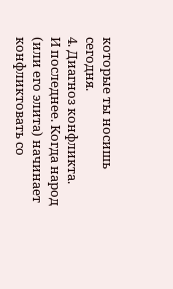которые ты носишь сегодня.
4. Диагноз конфликта.
И последнее. Когда народ (или его элита) начинает конфликтовать со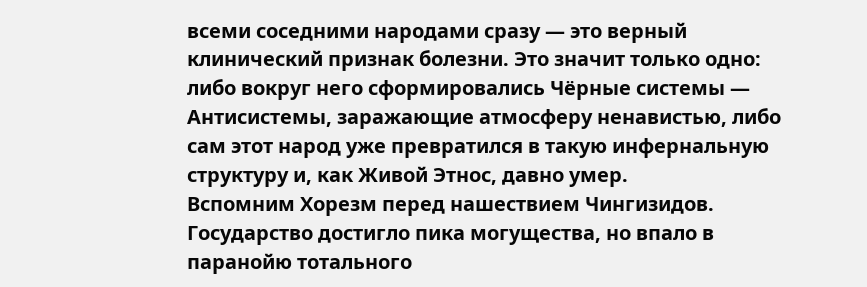всеми соседними народами сразу — это верный клинический признак болезни. Это значит только одно: либо вокруг него сформировались Чёрные системы — Антисистемы, заражающие атмосферу ненавистью, либо сам этот народ уже превратился в такую инфернальную структуру и, как Живой Этнос, давно умер.
Вспомним Хорезм перед нашествием Чингизидов. Государство достигло пика могущества, но впало в паранойю тотального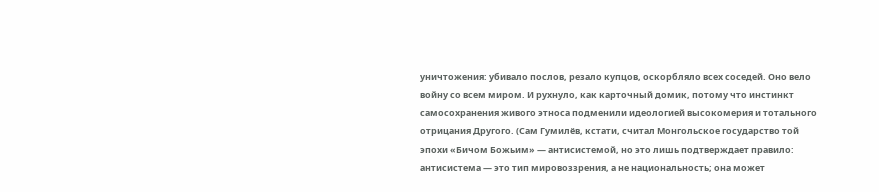уничтожения: убивало послов, резало купцов, оскорбляло всех соседей. Оно вело войну со всем миром. И рухнуло, как карточный домик, потому что инстинкт самосохранения живого этноса подменили идеологией высокомерия и тотального отрицания Другого. (Сам Гумилёв, кстати, считал Монгольское государство той эпохи «Бичом Божьим» — антисистемой, но это лишь подтверждает правило: антисистема — это тип мировоззрения, а не национальность; она может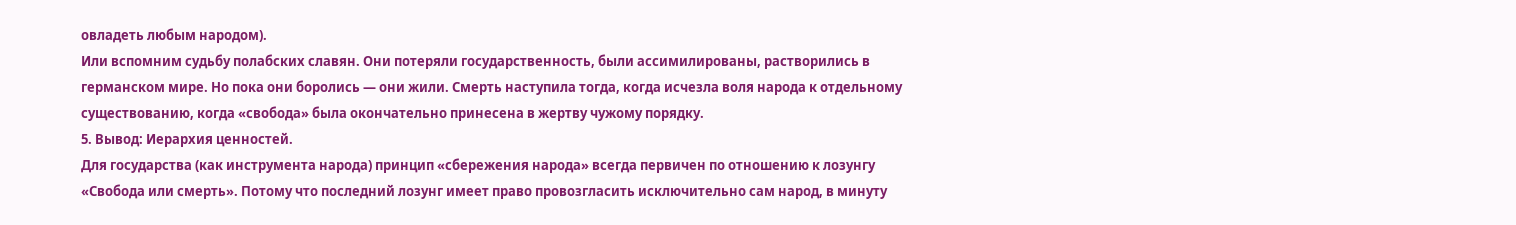овладеть любым народом).
Или вспомним судьбу полабских славян. Они потеряли государственность, были ассимилированы, растворились в германском мире. Но пока они боролись — они жили. Смерть наступила тогда, когда исчезла воля народа к отдельному существованию, когда «свобода» была окончательно принесена в жертву чужому порядку.
5. Вывод: Иерархия ценностей.
Для государства (как инструмента народа) принцип «сбережения народа» всегда первичен по отношению к лозунгу «Свобода или смерть». Потому что последний лозунг имеет право провозгласить исключительно сам народ, в минуту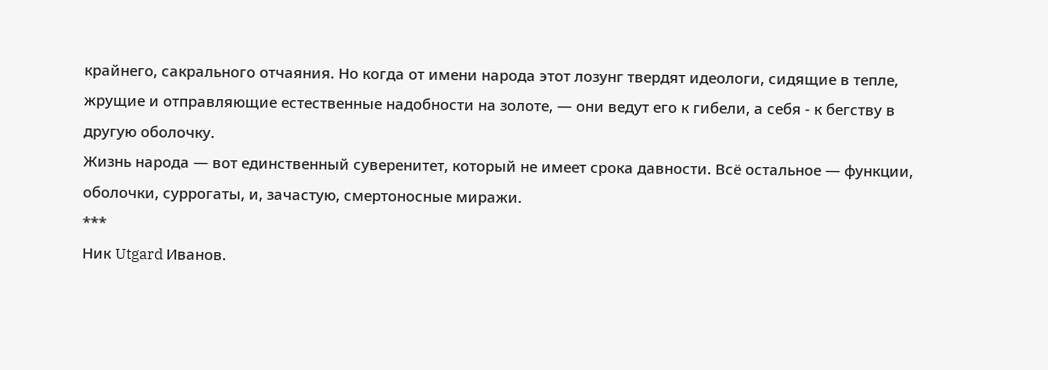крайнего, сакрального отчаяния. Но когда от имени народа этот лозунг твердят идеологи, сидящие в тепле, жрущие и отправляющие естественные надобности на золоте, — они ведут его к гибели, а себя - к бегству в другую оболочку.
Жизнь народа — вот единственный суверенитет, который не имеет срока давности. Всё остальное — функции, оболочки, суррогаты, и, зачастую, смертоносные миражи.
***
Ник Utgard Иванов.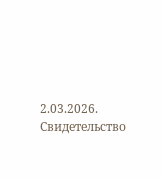2.03.2026.
Свидетельство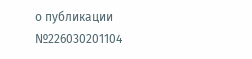о публикации №226030201104